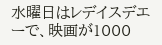水曜日はレデイスデエーで、映画が1000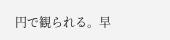円で観られる。早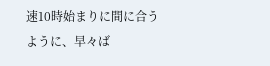速10時始まりに間に合うように、早々ば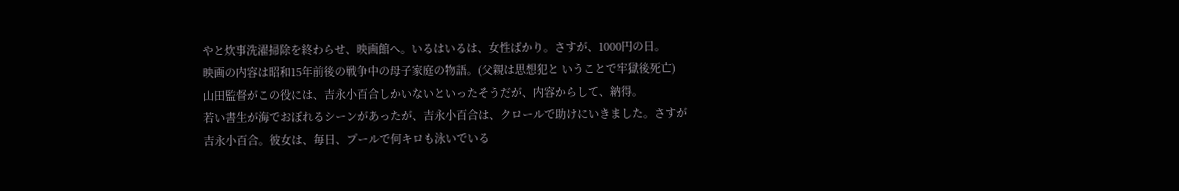やと炊事洗濯掃除を終わらせ、映画館へ。いるはいるは、女性ばかり。さすが、1000円の日。
映画の内容は昭和15年前後の戦争中の母子家庭の物語。(父親は思想犯と いうことで牢獄後死亡)
山田監督がこの役には、吉永小百合しかいないといったそうだが、内容からして、納得。
若い書生が海でおぼれるシーンがあったが、吉永小百合は、クロールで助けにいきました。さすが吉永小百合。彼女は、毎日、プールで何キロも泳いでいる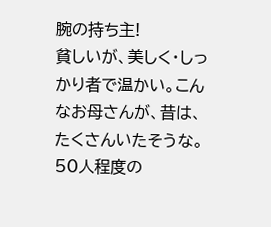腕の持ち主!
貧しいが、美しく・しっかり者で温かい。こんなお母さんが、昔は、たくさんいたそうな。
50人程度の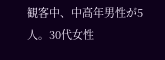観客中、中高年男性が5人。30代女性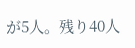が5人。残り40人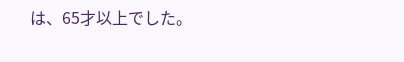は、65才以上でした。